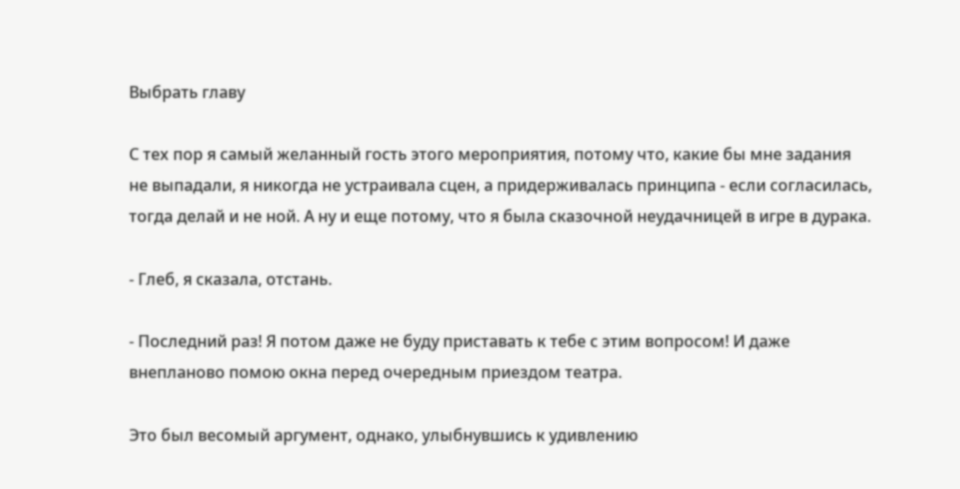Выбрать главу

С тех пор я самый желанный гость этого мероприятия, потому что, какие бы мне задания не выпадали, я никогда не устраивала сцен, а придерживалась принципа - если согласилась, тогда делай и не ной. А ну и еще потому, что я была сказочной неудачницей в игре в дурака.

- Глеб, я сказала, отстань.

- Последний раз! Я потом даже не буду приставать к тебе с этим вопросом! И даже внепланово помою окна перед очередным приездом театра.

Это был весомый аргумент, однако, улыбнувшись к удивлению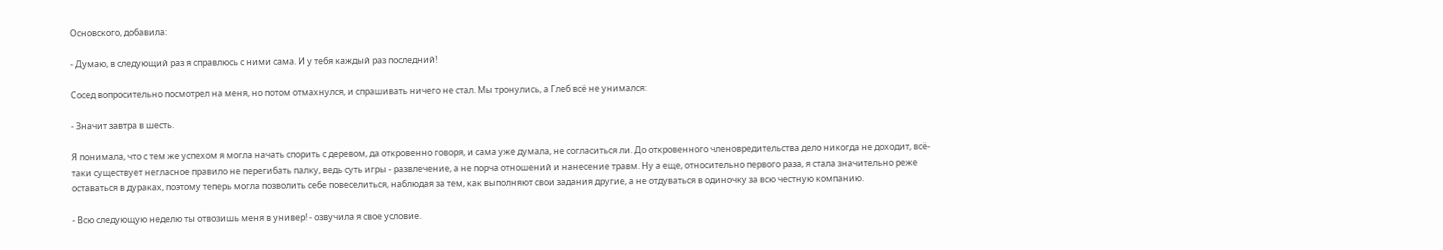Основского, добавила:

- Думаю, в следующий раз я справлюсь с ними сама. И у тебя каждый раз последний!

Сосед вопросительно посмотрел на меня, но потом отмахнулся, и спрашивать ничего не стал. Мы тронулись, а Глеб всё не унимался:

- Значит завтра в шесть.

Я понимала, что с тем же успехом я могла начать спорить с деревом, да откровенно говоря, и сама уже думала, не согласиться ли. До откровенного членовредительства дело никогда не доходит, всё-таки существует негласное правило не перегибать палку, ведь суть игры - развлечение, а не порча отношений и нанесение травм. Ну а еще, относительно первого раза, я стала значительно реже оставаться в дураках, поэтому теперь могла позволить себе повеселиться, наблюдая за тем, как выполняют свои задания другие, а не отдуваться в одиночку за всю честную компанию.

- Всю следующую неделю ты отвозишь меня в универ! - озвучила я свое условие.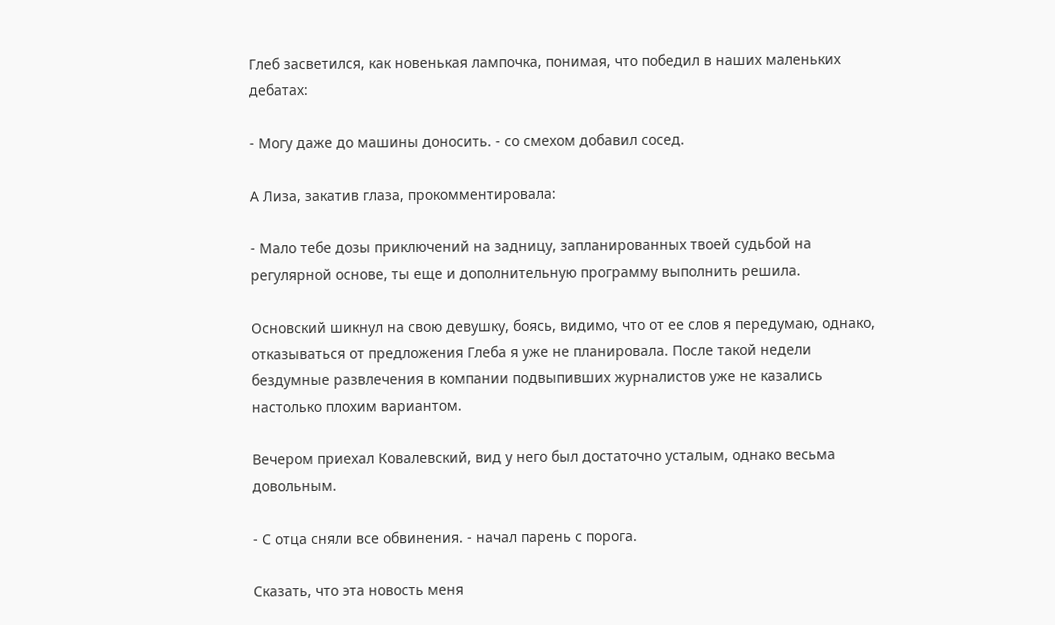Глеб засветился, как новенькая лампочка, понимая, что победил в наших маленьких дебатах:

- Могу даже до машины доносить. - со смехом добавил сосед.

А Лиза, закатив глаза, прокомментировала:

- Мало тебе дозы приключений на задницу, запланированных твоей судьбой на регулярной основе, ты еще и дополнительную программу выполнить решила.

Основский шикнул на свою девушку, боясь, видимо, что от ее слов я передумаю, однако, отказываться от предложения Глеба я уже не планировала. После такой недели бездумные развлечения в компании подвыпивших журналистов уже не казались настолько плохим вариантом.

Вечером приехал Ковалевский, вид у него был достаточно усталым, однако весьма довольным.

- С отца сняли все обвинения. - начал парень с порога.

Сказать, что эта новость меня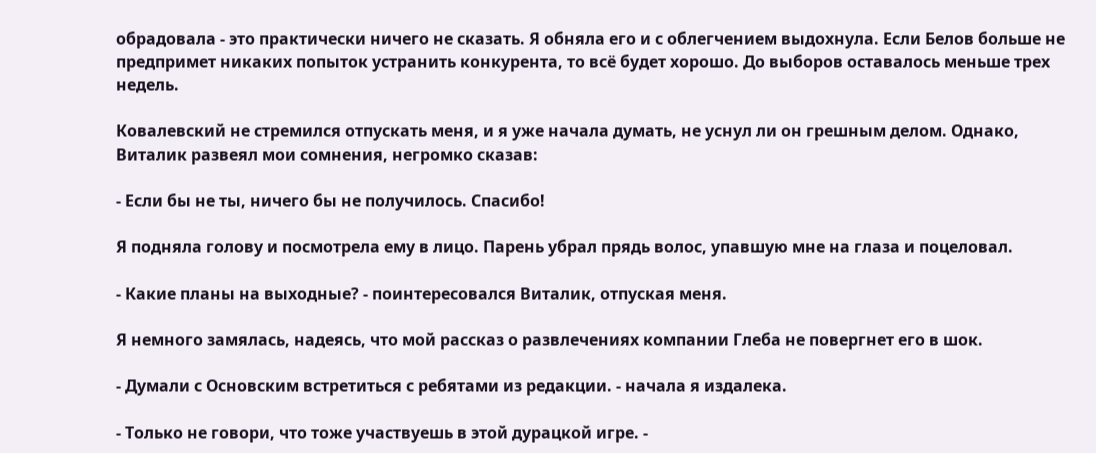обрадовала - это практически ничего не сказать. Я обняла его и с облегчением выдохнула. Если Белов больше не предпримет никаких попыток устранить конкурента, то всё будет хорошо. До выборов оставалось меньше трех недель.

Ковалевский не стремился отпускать меня, и я уже начала думать, не уснул ли он грешным делом. Однако, Виталик развеял мои сомнения, негромко сказав:

- Если бы не ты, ничего бы не получилось. Спасибо!

Я подняла голову и посмотрела ему в лицо. Парень убрал прядь волос, упавшую мне на глаза и поцеловал.

- Какие планы на выходные? - поинтересовался Виталик, отпуская меня.

Я немного замялась, надеясь, что мой рассказ о развлечениях компании Глеба не повергнет его в шок.

- Думали с Основским встретиться с ребятами из редакции. - начала я издалека.

- Только не говори, что тоже участвуешь в этой дурацкой игре. -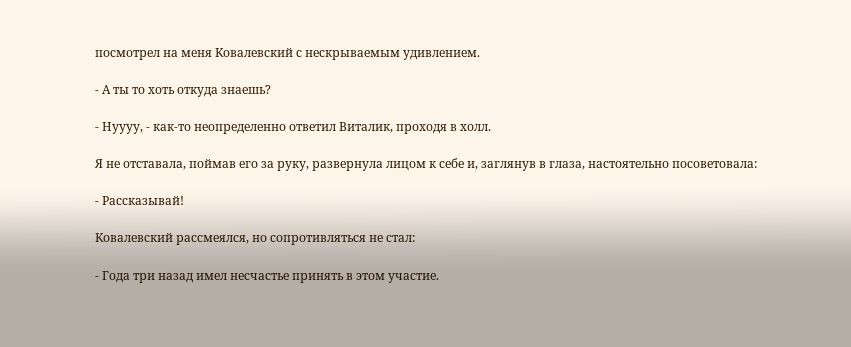посмотрел на меня Ковалевский с нескрываемым удивлением.

- А ты то хоть откуда знаешь?

- Нуууу, - как-то неопределенно ответил Виталик, проходя в холл.

Я не отставала, поймав его за руку, развернула лицом к себе и, заглянув в глаза, настоятельно посоветовала:

- Рассказывай!

Ковалевский рассмеялся, но сопротивляться не стал:

- Года три назад имел несчастье принять в этом участие.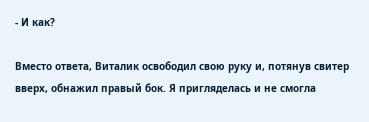- И как?

Вместо ответа, Виталик освободил свою руку и, потянув свитер вверх, обнажил правый бок. Я пригляделась и не смогла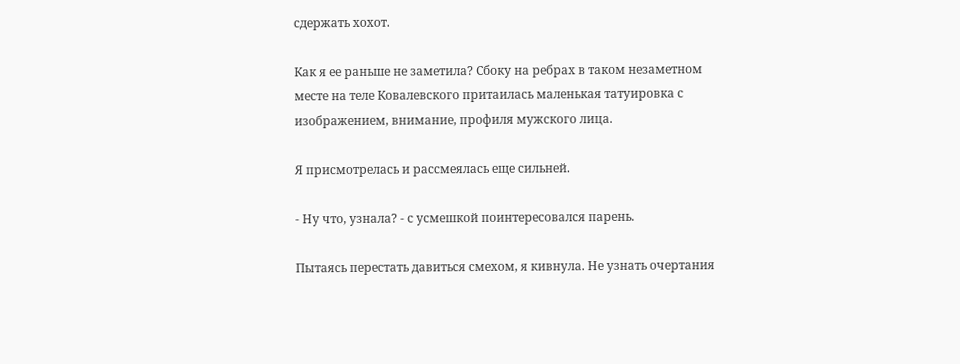сдержать хохот.

Как я ее раньше не заметила? Сбоку на ребрах в таком незаметном месте на теле Ковалевского притаилась маленькая татуировка с изображением, внимание, профиля мужского лица.

Я присмотрелась и рассмеялась еще сильней.

- Ну что, узнала? - с усмешкой поинтересовался парень.

Пытаясь перестать давиться смехом, я кивнула. Не узнать очертания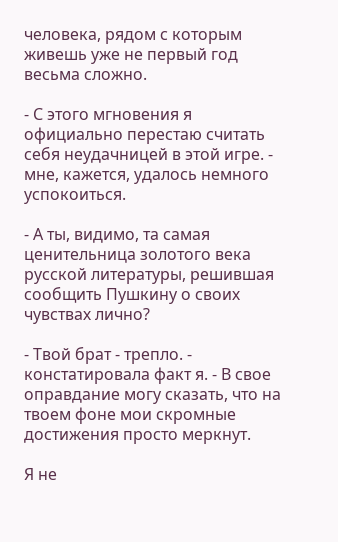человека, рядом с которым живешь уже не первый год весьма сложно.

- С этого мгновения я официально перестаю считать себя неудачницей в этой игре. - мне, кажется, удалось немного успокоиться.

- А ты, видимо, та самая ценительница золотого века русской литературы, решившая сообщить Пушкину о своих чувствах лично?

- Твой брат - трепло. - констатировала факт я. - В свое оправдание могу сказать, что на твоем фоне мои скромные достижения просто меркнут.

Я не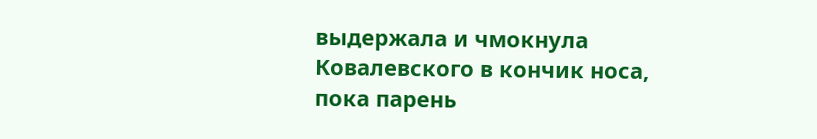выдержала и чмокнула Ковалевского в кончик носа, пока парень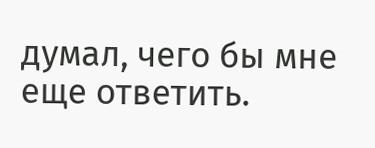думал, чего бы мне еще ответить.